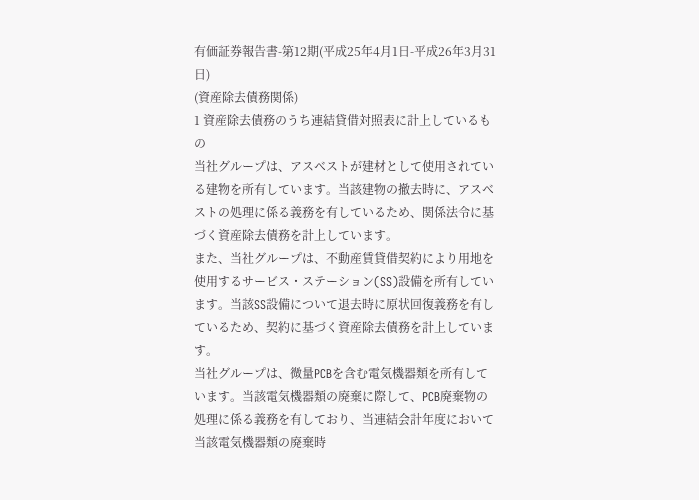有価証券報告書-第12期(平成25年4月1日-平成26年3月31日)
(資産除去債務関係)
1 資産除去債務のうち連結貸借対照表に計上しているもの
当社グループは、アスベストが建材として使用されている建物を所有しています。当該建物の撤去時に、アスベストの処理に係る義務を有しているため、関係法令に基づく資産除去債務を計上しています。
また、当社グループは、不動産賃貸借契約により用地を使用するサービス・ステーション(SS)設備を所有しています。当該SS設備について退去時に原状回復義務を有しているため、契約に基づく資産除去債務を計上しています。
当社グループは、微量PCBを含む電気機器類を所有しています。当該電気機器類の廃棄に際して、PCB廃棄物の処理に係る義務を有しており、当連結会計年度において当該電気機器類の廃棄時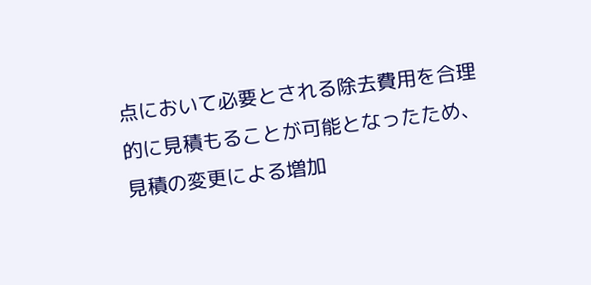点において必要とされる除去費用を合理的に見積もることが可能となったため、見積の変更による増加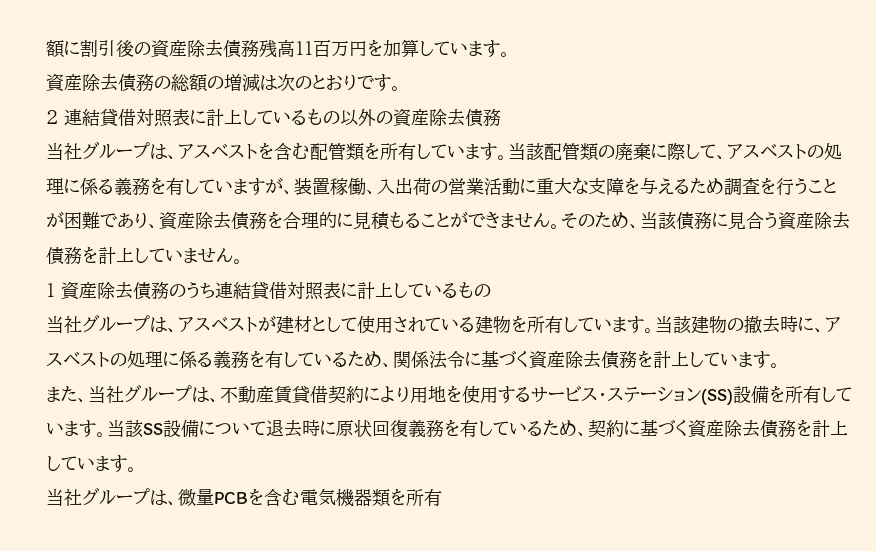額に割引後の資産除去債務残高11百万円を加算しています。
資産除去債務の総額の増減は次のとおりです。
2 連結貸借対照表に計上しているもの以外の資産除去債務
当社グループは、アスベストを含む配管類を所有しています。当該配管類の廃棄に際して、アスベストの処理に係る義務を有していますが、装置稼働、入出荷の営業活動に重大な支障を与えるため調査を行うことが困難であり、資産除去債務を合理的に見積もることができません。そのため、当該債務に見合う資産除去債務を計上していません。
1 資産除去債務のうち連結貸借対照表に計上しているもの
当社グループは、アスベストが建材として使用されている建物を所有しています。当該建物の撤去時に、アスベストの処理に係る義務を有しているため、関係法令に基づく資産除去債務を計上しています。
また、当社グループは、不動産賃貸借契約により用地を使用するサービス・ステーション(SS)設備を所有しています。当該SS設備について退去時に原状回復義務を有しているため、契約に基づく資産除去債務を計上しています。
当社グループは、微量PCBを含む電気機器類を所有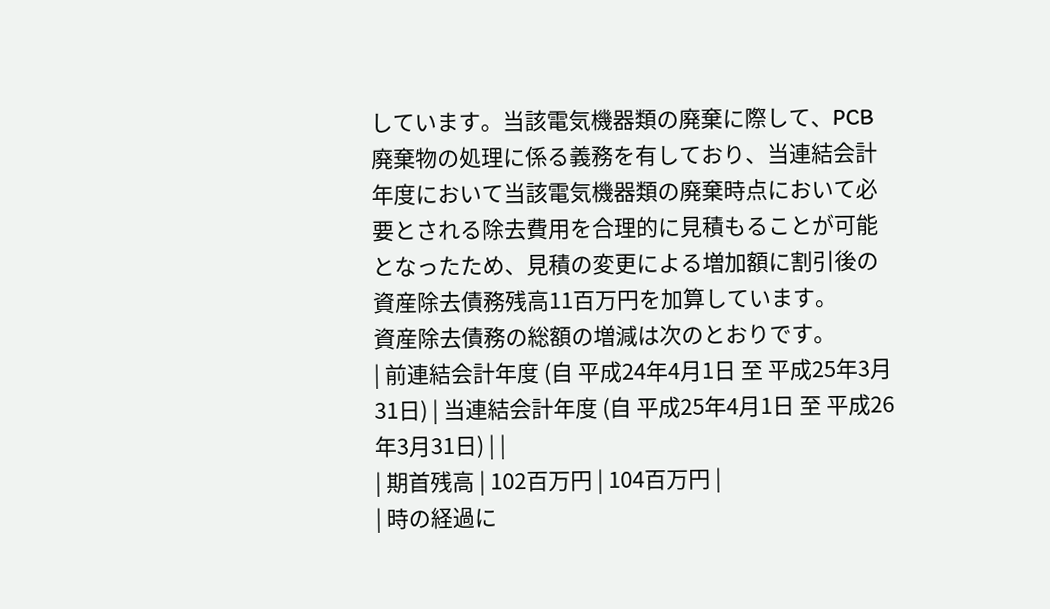しています。当該電気機器類の廃棄に際して、PCB廃棄物の処理に係る義務を有しており、当連結会計年度において当該電気機器類の廃棄時点において必要とされる除去費用を合理的に見積もることが可能となったため、見積の変更による増加額に割引後の資産除去債務残高11百万円を加算しています。
資産除去債務の総額の増減は次のとおりです。
| 前連結会計年度 (自 平成24年4月1日 至 平成25年3月31日) | 当連結会計年度 (自 平成25年4月1日 至 平成26年3月31日) | |
| 期首残高 | 102百万円 | 104百万円 |
| 時の経過に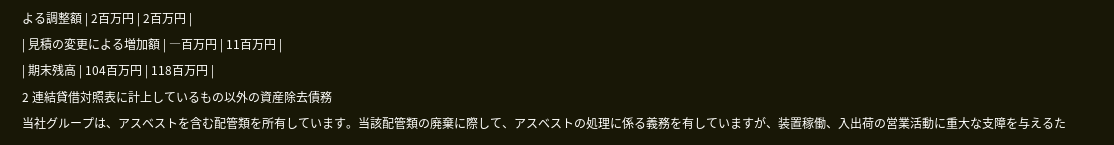よる調整額 | 2百万円 | 2百万円 |
| 見積の変更による増加額 | ―百万円 | 11百万円 |
| 期末残高 | 104百万円 | 118百万円 |
2 連結貸借対照表に計上しているもの以外の資産除去債務
当社グループは、アスベストを含む配管類を所有しています。当該配管類の廃棄に際して、アスベストの処理に係る義務を有していますが、装置稼働、入出荷の営業活動に重大な支障を与えるた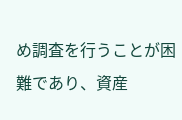め調査を行うことが困難であり、資産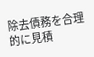除去債務を合理的に見積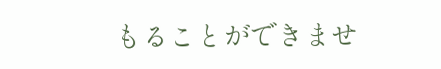もることができませ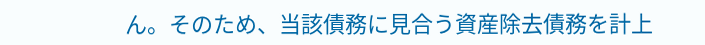ん。そのため、当該債務に見合う資産除去債務を計上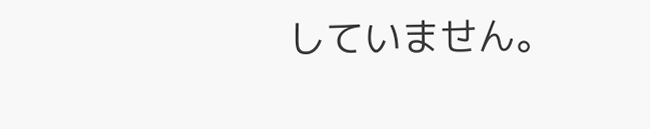していません。